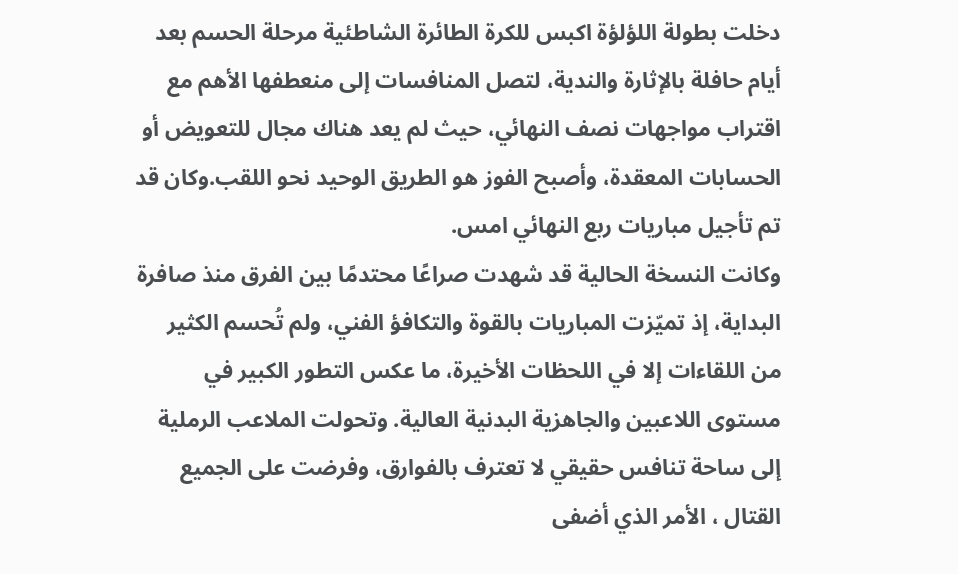دخلت بطولة اللؤلؤة اكبس للكرة الطائرة الشاطئية مرحلة الحسم بعد أيام حافلة بالإثارة والندية، لتصل المنافسات إلى منعطفها الأهم مع اقتراب مواجهات نصف النهائي، حيث لم يعد هناك مجال للتعويض أو الحسابات المعقدة، وأصبح الفوز هو الطريق الوحيد نحو اللقب.وكان قد تم تأجيل مباريات ربع النهائي امس.
وكانت النسخة الحالية قد شهدت صراعًا محتدمًا بين الفرق منذ صافرة البداية، إذ تميّزت المباريات بالقوة والتكافؤ الفني، ولم تُحسم الكثير من اللقاءات إلا في اللحظات الأخيرة، ما عكس التطور الكبير في مستوى اللاعبين والجاهزية البدنية العالية. وتحولت الملاعب الرملية إلى ساحة تنافس حقيقي لا تعترف بالفوارق، وفرضت على الجميع القتال ، الأمر الذي أضفى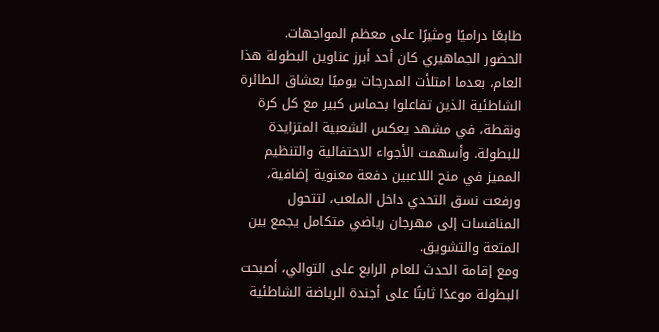طابعًا دراميًا ومثيرًا على معظم المواجهات.
الحضور الجماهيري كان أحد أبرز عناوين البطولة هذا العام، بعدما امتلأت المدرجات يوميًا بعشاق الطائرة الشاطئية الذين تفاعلوا بحماس كبير مع كل كرة ونقطة، في مشهد يعكس الشعبية المتزايدة للبطولة. وأسهمت الأجواء الاحتفالية والتنظيم المميز في منح اللاعبين دفعة معنوية إضافية، ورفعت نسق التحدي داخل الملعب، لتتحول المنافسات إلى مهرجان رياضي متكامل يجمع بين المتعة والتشويق.
ومع إقامة الحدث للعام الرابع على التوالي، أصبحت البطولة موعدًا ثابتًا على أجندة الرياضة الشاطئية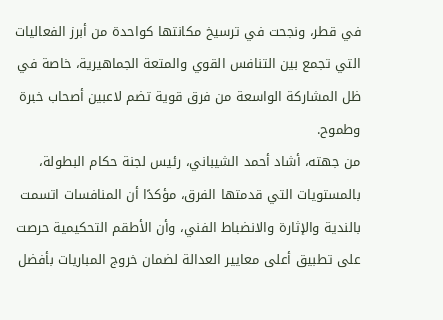في قطر، ونجحت في ترسيخ مكانتها كواحدة من أبرز الفعاليات التي تجمع بين التنافس القوي والمتعة الجماهيرية، خاصة في ظل المشاركة الواسعة من فرق قوية تضم لاعبين أصحاب خبرة وطموح.
من جهته، أشاد أحمد الشيباني، رئيس لجنة حكام البطولة، بالمستويات التي قدمتها الفرق، مؤكدًا أن المنافسات اتسمت بالندية والإثارة والانضباط الفني، وأن الأطقم التحكيمية حرصت على تطبيق أعلى معايير العدالة لضمان خروج المباريات بأفضل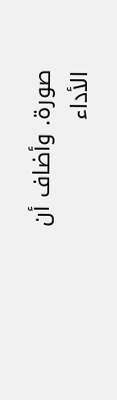صورة. وأضاف أن الأداء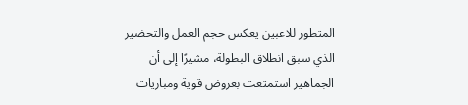المتطور للاعبين يعكس حجم العمل والتحضير الذي سبق انطلاق البطولة، مشيرًا إلى أن الجماهير استمتعت بعروض قوية ومباريات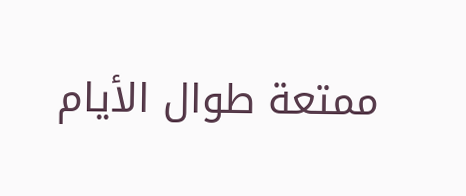ممتعة طوال الأيام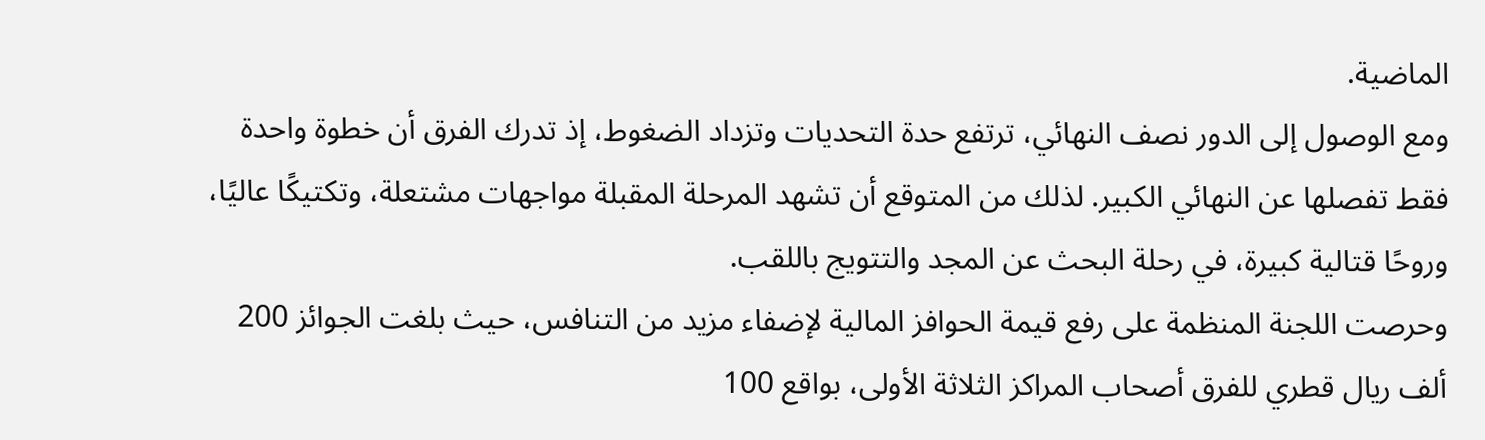الماضية.
ومع الوصول إلى الدور نصف النهائي، ترتفع حدة التحديات وتزداد الضغوط، إذ تدرك الفرق أن خطوة واحدة فقط تفصلها عن النهائي الكبير. لذلك من المتوقع أن تشهد المرحلة المقبلة مواجهات مشتعلة، وتكتيكًا عاليًا، وروحًا قتالية كبيرة، في رحلة البحث عن المجد والتتويج باللقب.
وحرصت اللجنة المنظمة على رفع قيمة الحوافز المالية لإضفاء مزيد من التنافس، حيث بلغت الجوائز 200 ألف ريال قطري للفرق أصحاب المراكز الثلاثة الأولى، بواقع 100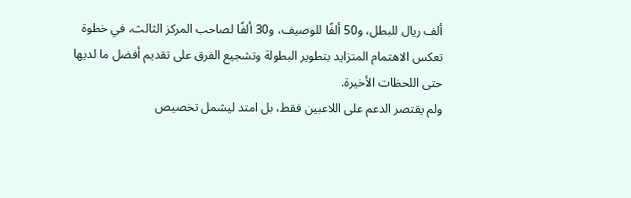ألف ريال للبطل، و50 ألفًا للوصيف، و30 ألفًا لصاحب المركز الثالث، في خطوة تعكس الاهتمام المتزايد بتطوير البطولة وتشجيع الفرق على تقديم أفضل ما لديها حتى اللحظات الأخيرة.
ولم يقتصر الدعم على اللاعبين فقط، بل امتد ليشمل تخصيص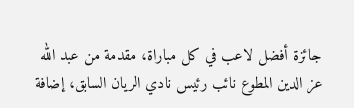جائزة أفضل لاعب في كل مباراة، مقدمة من عبد الله عز الدين المطوع نائب رئيس نادي الريان السابق، إضافة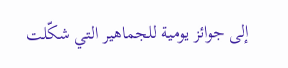إلى جوائز يومية للجماهير التي شكّلت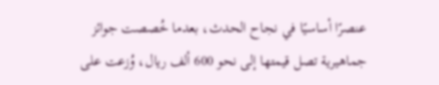عنصرًا أساسيًا في نجاح الحدث، بعدما خُصصت جوائز جماهيرية تصل قيمتها إلى نحو 600 ألف ريال، وُزعت على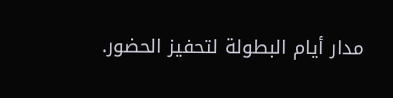مدار أيام البطولة لتحفيز الحضور.